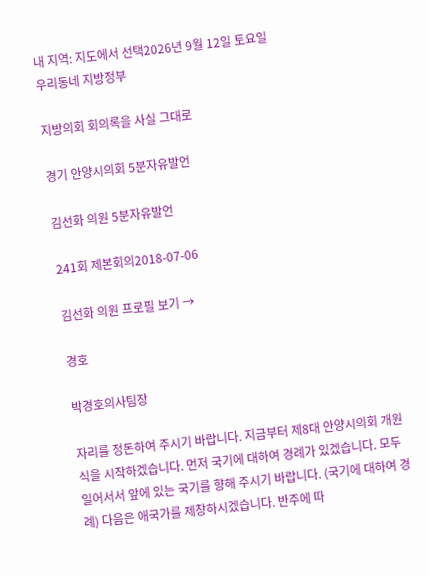내 지역: 지도에서 선택2026년 9월 12일 토요일
우리동네 지방정부

지방의회 회의록을 사실 그대로

경기 안양시의회 5분자유발언

김선화 의원 5분자유발언

241회 제본회의2018-07-06

김선화 의원 프로필 보기 →

경호

박경호의사팀장

자리를 정돈하여 주시기 바랍니다. 지금부터 제8대 안양시의회 개원식을 시작하겠습니다. 먼저 국기에 대하여 경례가 있겠습니다. 모두 일어서서 앞에 있는 국기를 향해 주시기 바랍니다. (국기에 대하여 경례) 다음은 애국가를 제창하시겠습니다. 반주에 따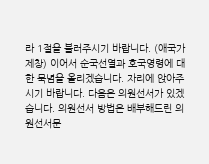라 1절을 불러주시기 바랍니다. (애국가 제창) 이어서 순국선열과 호국영령에 대한 묵념을 올리겠습니다. 자리에 앉아주시기 바랍니다. 다음은 의원선서가 있겠습니다. 의원선서 방법은 배부해드린 의원선서문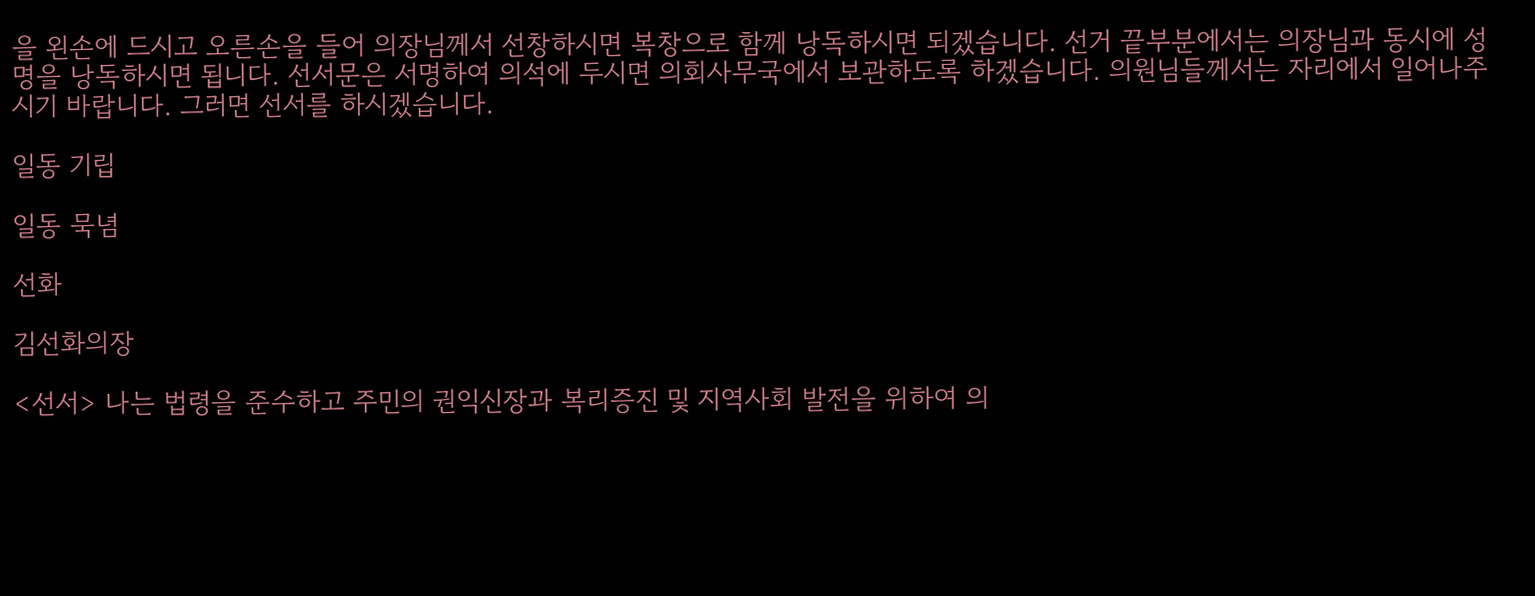을 왼손에 드시고 오른손을 들어 의장님께서 선창하시면 복창으로 함께 낭독하시면 되겠습니다. 선거 끝부분에서는 의장님과 동시에 성명을 낭독하시면 됩니다. 선서문은 서명하여 의석에 두시면 의회사무국에서 보관하도록 하겠습니다. 의원님들께서는 자리에서 일어나주시기 바랍니다. 그러면 선서를 하시겠습니다.

일동 기립

일동 묵념

선화

김선화의장

<선서> 나는 법령을 준수하고 주민의 권익신장과 복리증진 및 지역사회 발전을 위하여 의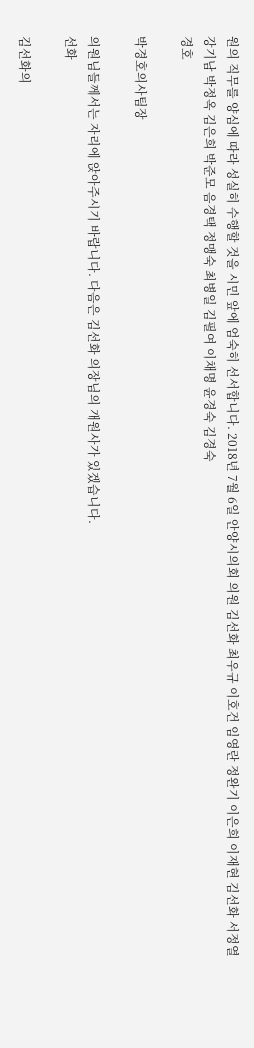원의 직무를 양심에 따라 성실히 수행할 것을 시민 앞에 엄숙히 선서합니다. 2018년 7월 6일 안양시의회 의원 김선화 최우규 이호건 임영란 정완기 이은희 이재현 김선화 서정열 강기남 박정옥 김은희 박준모 음경택 정맹숙 최병일 김필여 이채명 윤경숙 김경숙
경호

박경호의사팀장

의원님들께서는 자리에 앉아주시기 바랍니다. 다음은 김선화 의장님의 개원사가 있겠습니다.
선화

김선화의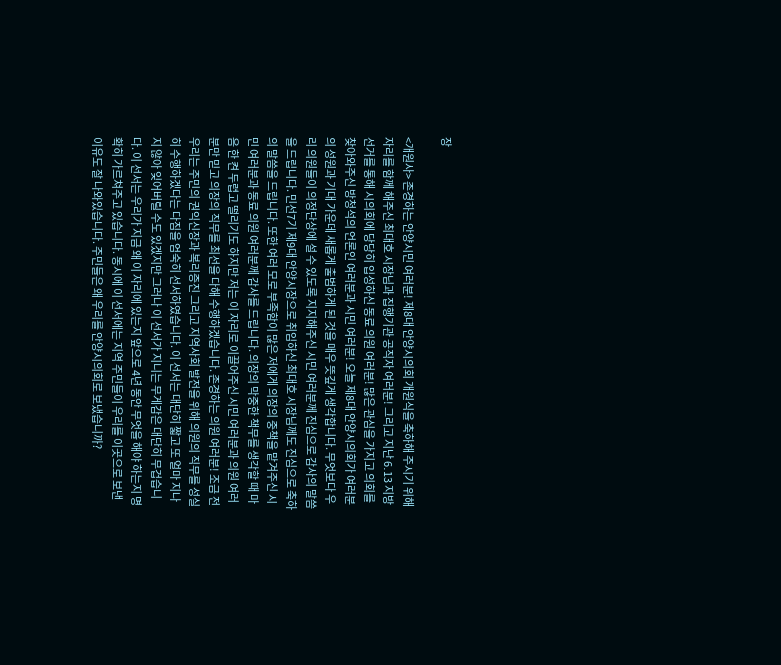장

<개원사> 존경하는 안양시민 여러분! 제8대 안양시의회 개원식을 축하해 주시기 위해 자리를 함께 해주신 최대호 시장님과 집행기관 공직자 여러분! 그리고 지난 6․13 지방선거를 통해 시의회에 당당히 입성하신 동료 의원 여러분! 많은 관심을 가지고 의회를 찾아와주신 방청석의 언론인 여러분과 시민 여러분! 오늘 제8대 안양시의회가 여러분의 성원과 기대 가운데 새롭게 출범하게 된 것을 매우 뜻깊게 생각합니다. 무엇보다 우리 의원들이 의정단상에 설 수 있도록 지지해주신 시민 여러분께 진심으로 감사의 말씀을 드립니다. 민선7기 제9대 안양시장으로 취임하신 최대호 시장님께도 진심으로 축하의 말씀을 드립니다. 또한 여러 모로 부족함이 많은 저에게 의장의 중책을 맡겨주신 시민 여러분과 동료 의원 여러분께 감사를 드립니다. 의장의 막중한 책무를 생각할 때 마음 한 켠 두렵고 떨리기도 하지만 저는 이 자리로 이끌어주신 시민 여러분과 의원 여러분만 믿고 의장의 직무를 최선을 다해 수행하겠습니다. 존경하는 의원 여러분! 조금 전 우리는 주민의 권익신장과 복리증진 그리고 지역사회 발전을 위해 의원의 직무를 성실히 수행하겠다는 다짐을 엄숙히 선서하였습니다. 이 선서는 대단히 짧고 또 얼마 지나지 않아 잊어버릴 수도 있겠지만 그러나 이 선서가 지니는 무게감은 대단히 무겁습니다. 이 선서는 우리가 지금 왜 이 자리에 있는지 앞으로 4년 동안 무엇을 해야 하는지 명확히 가르쳐주고 있습니다. 동시에 이 선서에는 지역 주민들이 우리를 이곳으로 보낸 이유도 잘 나와있습니다. 주민들은 왜 우리를 안양시의회로 보냈습니까?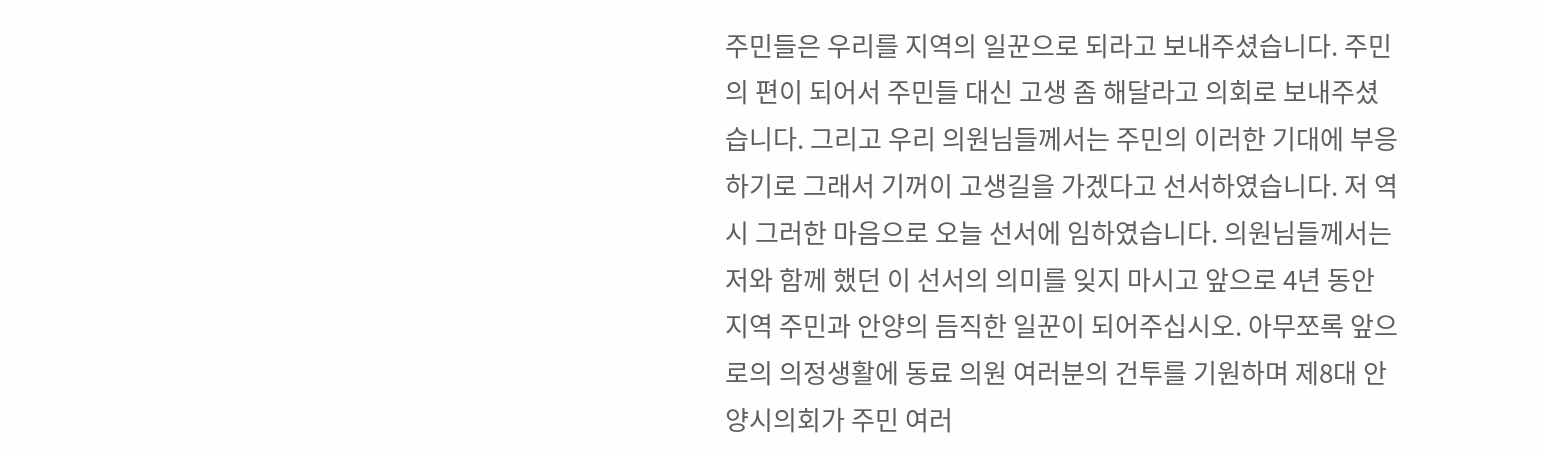주민들은 우리를 지역의 일꾼으로 되라고 보내주셨습니다. 주민의 편이 되어서 주민들 대신 고생 좀 해달라고 의회로 보내주셨습니다. 그리고 우리 의원님들께서는 주민의 이러한 기대에 부응하기로 그래서 기꺼이 고생길을 가겠다고 선서하였습니다. 저 역시 그러한 마음으로 오늘 선서에 임하였습니다. 의원님들께서는 저와 함께 했던 이 선서의 의미를 잊지 마시고 앞으로 4년 동안 지역 주민과 안양의 듬직한 일꾼이 되어주십시오. 아무쪼록 앞으로의 의정생활에 동료 의원 여러분의 건투를 기원하며 제8대 안양시의회가 주민 여러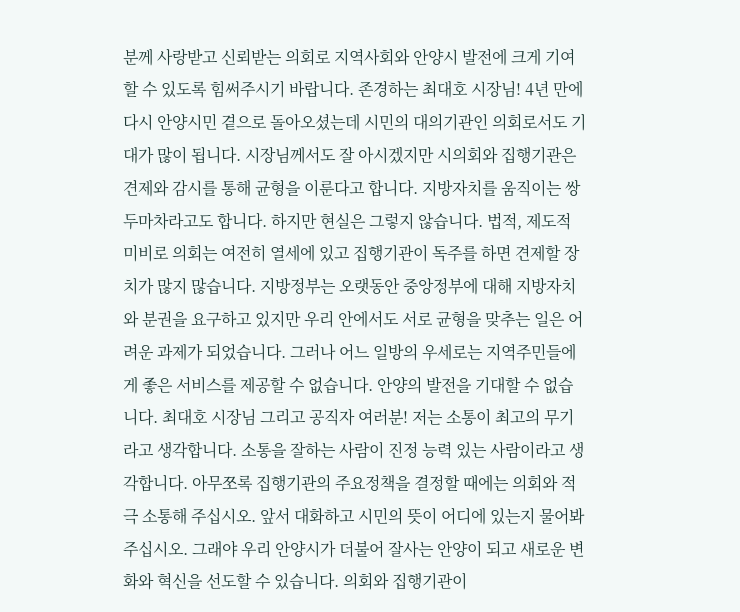분께 사랑받고 신뢰받는 의회로 지역사회와 안양시 발전에 크게 기여할 수 있도록 힘써주시기 바랍니다. 존경하는 최대호 시장님! 4년 만에 다시 안양시민 곁으로 돌아오셨는데 시민의 대의기관인 의회로서도 기대가 많이 됩니다. 시장님께서도 잘 아시겠지만 시의회와 집행기관은 견제와 감시를 통해 균형을 이룬다고 합니다. 지방자치를 움직이는 쌍두마차라고도 합니다. 하지만 현실은 그렇지 않습니다. 법적, 제도적 미비로 의회는 여전히 열세에 있고 집행기관이 독주를 하면 견제할 장치가 많지 많습니다. 지방정부는 오랫동안 중앙정부에 대해 지방자치와 분권을 요구하고 있지만 우리 안에서도 서로 균형을 맞추는 일은 어려운 과제가 되었습니다. 그러나 어느 일방의 우세로는 지역주민들에게 좋은 서비스를 제공할 수 없습니다. 안양의 발전을 기대할 수 없습니다. 최대호 시장님 그리고 공직자 여러분! 저는 소통이 최고의 무기라고 생각합니다. 소통을 잘하는 사람이 진정 능력 있는 사람이라고 생각합니다. 아무쪼록 집행기관의 주요정책을 결정할 때에는 의회와 적극 소통해 주십시오. 앞서 대화하고 시민의 뜻이 어디에 있는지 물어봐 주십시오. 그래야 우리 안양시가 더불어 잘사는 안양이 되고 새로운 변화와 혁신을 선도할 수 있습니다. 의회와 집행기관이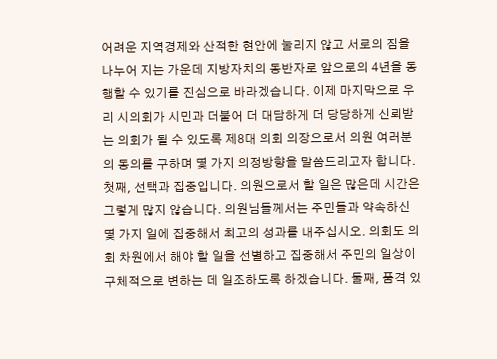어려운 지역경제와 산적한 현안에 눌리지 않고 서로의 짐을 나누어 지는 가운데 지방자치의 동반자로 앞으로의 4년을 동행할 수 있기를 진심으로 바라겠습니다. 이제 마지막으로 우리 시의회가 시민과 더불어 더 대담하게 더 당당하게 신뢰받는 의회가 될 수 있도록 제8대 의회 의장으로서 의원 여러분의 동의를 구하며 몇 가지 의정방향을 말씀드리고자 합니다. 첫째, 선택과 집중입니다. 의원으로서 할 일은 많은데 시간은 그렇게 많지 않습니다. 의원님들께서는 주민들과 약속하신 몇 가지 일에 집중해서 최고의 성과를 내주십시오. 의회도 의회 차원에서 해야 할 일을 선별하고 집중해서 주민의 일상이 구체적으로 변하는 데 일조하도록 하겠습니다. 둘째, 품격 있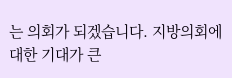는 의회가 되겠습니다. 지방의회에 대한 기대가 큰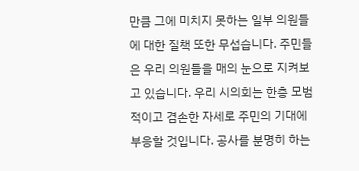만큼 그에 미치지 못하는 일부 의원들에 대한 질책 또한 무섭습니다. 주민들은 우리 의원들을 매의 눈으로 지켜보고 있습니다. 우리 시의회는 한층 모범적이고 겸손한 자세로 주민의 기대에 부응할 것입니다. 공사를 분명히 하는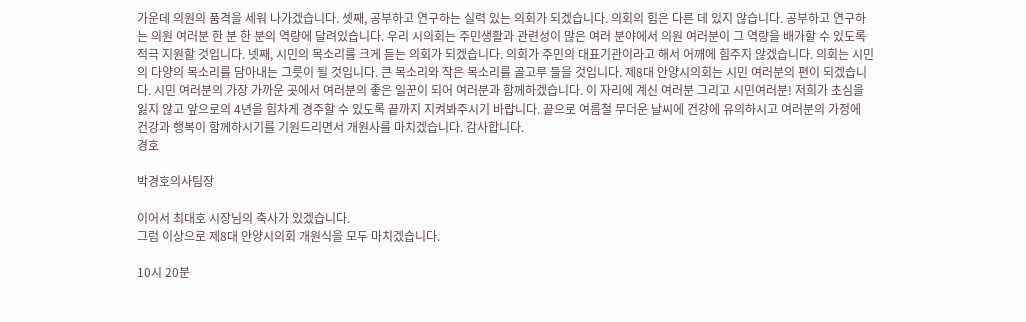가운데 의원의 품격을 세워 나가겠습니다. 셋째, 공부하고 연구하는 실력 있는 의회가 되겠습니다. 의회의 힘은 다른 데 있지 않습니다. 공부하고 연구하는 의원 여러분 한 분 한 분의 역량에 달려있습니다. 우리 시의회는 주민생활과 관련성이 많은 여러 분야에서 의원 여러분이 그 역량을 배가할 수 있도록 적극 지원할 것입니다. 넷째, 시민의 목소리를 크게 듣는 의회가 되겠습니다. 의회가 주민의 대표기관이라고 해서 어깨에 힘주지 않겠습니다. 의회는 시민의 다양의 목소리를 담아내는 그릇이 될 것입니다. 큰 목소리와 작은 목소리를 골고루 들을 것입니다. 제8대 안양시의회는 시민 여러분의 편이 되겠습니다. 시민 여러분의 가장 가까운 곳에서 여러분의 좋은 일꾼이 되어 여러분과 함께하겠습니다. 이 자리에 계신 여러분 그리고 시민여러분! 저희가 초심을 잃지 않고 앞으로의 4년을 힘차게 경주할 수 있도록 끝까지 지켜봐주시기 바랍니다. 끝으로 여름철 무더운 날씨에 건강에 유의하시고 여러분의 가정에 건강과 행복이 함께하시기를 기원드리면서 개원사를 마치겠습니다. 감사합니다.
경호

박경호의사팀장

이어서 최대호 시장님의 축사가 있겠습니다.
그럼 이상으로 제8대 안양시의회 개원식을 모두 마치겠습니다.

10시 20분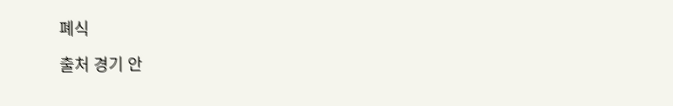폐식

출처 경기 안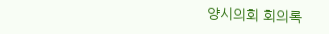양시의회 회의록